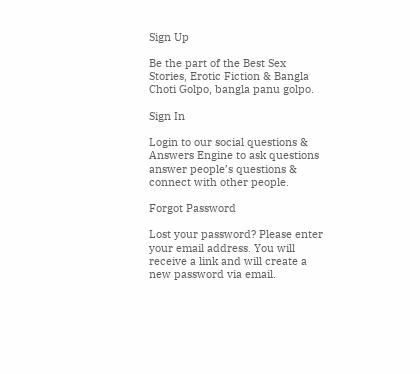Sign Up

Be the part of the Best Sex Stories, Erotic Fiction & Bangla Choti Golpo, bangla panu golpo.

Sign In

Login to our social questions & Answers Engine to ask questions answer people’s questions & connect with other people.

Forgot Password

Lost your password? Please enter your email address. You will receive a link and will create a new password via email.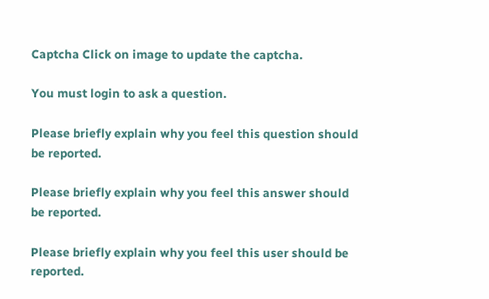Captcha Click on image to update the captcha.

You must login to ask a question.

Please briefly explain why you feel this question should be reported.

Please briefly explain why you feel this answer should be reported.

Please briefly explain why you feel this user should be reported.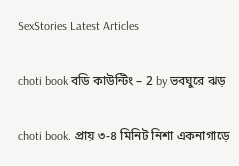SexStories Latest Articles

choti book বডি কাউন্টিং – 2 by ভবঘুরে ঝড়

choti book. প্রায় ৩-৪ মিনিট নিশা একনাগাড়ে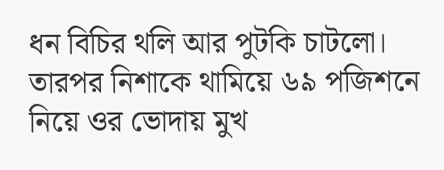ধন বিচির থলি আর পুটকি চাটলো। তারপর নিশাকে থামিয়ে ৬৯ পজিশনে নিয়ে ওর ভোদায় মুখ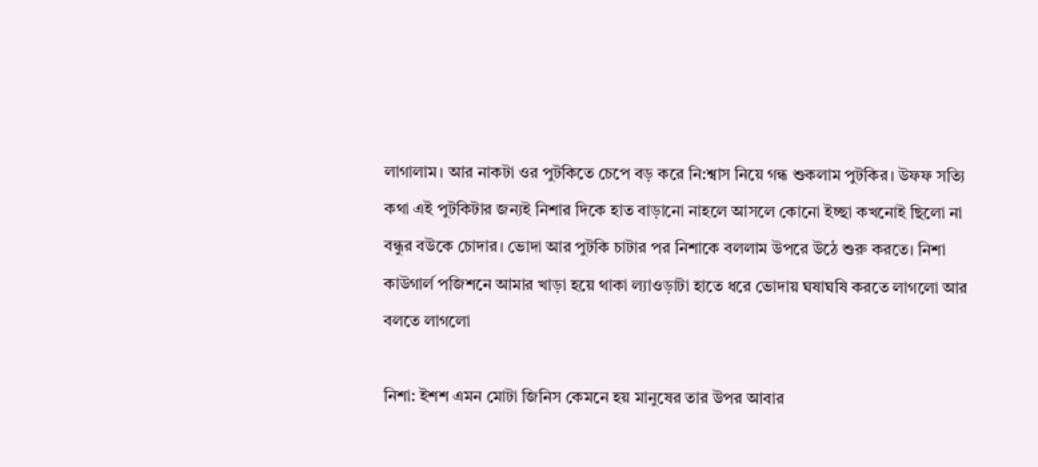লাগালাম। আর নাকটা ওর পুটকিতে চেপে বড় করে নি:শ্বাস নিয়ে গন্ধ শুকলাম পুটকির। উফফ সত্যি কথা এই পুটকিটার জন্যই নিশার দিকে হাত বাড়ানো নাহলে আসলে কোনো ইচ্ছা কখনোই ছিলো না বন্ধুর বউকে চোদার। ভোদা আর পুটকি চাটার পর নিশাকে বললাম উপরে উঠে শুরু করতে। নিশা কাউগার্ল পজিশনে আমার খাড়া হয়ে থাকা ল্যাওড়াটা হাতে ধরে ভোদায় ঘষাঘষি করতে লাগলো আর বলতে লাগলো

নিশা: ইশশ এমন মোটা জিনিস কেমনে হয় মানুষের তার উপর আবার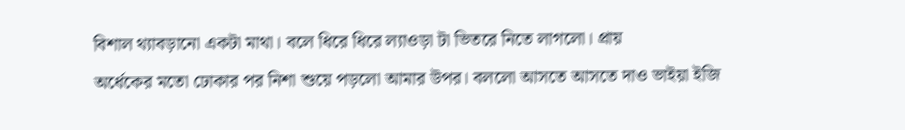বিশাল থ্যাবড়ানো একটা মাথা। বলে ধিরে ধিরে ল্যাওড়া টা ভিতরে নিতে লাগলো। প্রায়
অর্ধেকের মতো ঢোকার পর নিশা শুয়ে পড়লো আমার উপর। বললো আসতে আসতে দাও ভাইয়া ইজি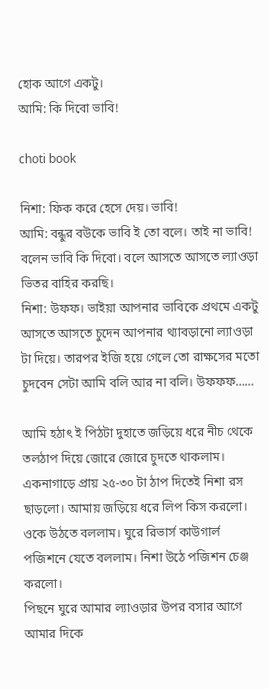হোক আগে একটু।
আমি: কি দিবো ভাবি!

choti book

নিশা: ফিক করে হেসে দেয়। ভাবি!
আমি: বন্ধুর বউকে ভাবি ই তো বলে। তাই না ভাবি!  বলেন ভাবি কি দিবো। বলে আসতে আসতে ল্যাওড়া ভিতর বাহির করছি।
নিশা: উফফ। ভাইয়া আপনার ভাবিকে প্রথমে একটু আসতে আসতে চুদেন আপনার থ্যাবড়ানো ল্যাওড়া টা দিয়ে। তারপর ইজি হয়ে গেলে তো রাক্ষসের মতো চুদবেন সেটা আমি বলি আর না বলি। উফফফ……

আমি হঠাৎ ই পিঠটা দুহাতে জড়িয়ে ধরে নীচ থেকে তলঠাপ দিয়ে জোরে জোরে চুদতে থাকলাম। একনাগাড়ে প্রায় ২৫-৩০ টা ঠাপ দিতেই নিশা রস ছাড়লো। আমায় জড়িয়ে ধরে লিপ কিস করলো। ওকে উঠতে বললাম। ঘুরে রিভার্স কাউগার্ল পজিশনে যেতে বললাম। নিশা উঠে পজিশন চেঞ্জ করলো।
পিছনে ঘুরে আমার ল্যাওড়ার উপর বসার আগে আমার দিকে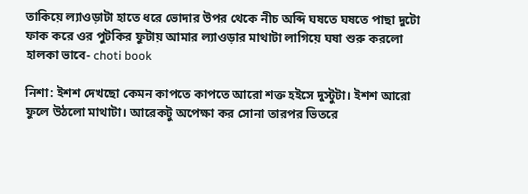তাকিয়ে ল্যাওড়াটা হাতে ধরে ভোদার উপর থেকে নীচ অব্দি ঘষতে ঘষতে পাছা দুটো ফাক করে ওর পুটকির ফুটায় আমার ল্যাওড়ার মাথাটা লাগিয়ে ঘষা শুরু করলো হালকা ভাবে- choti book

নিশা: ইশশ দেখছো কেমন কাপতে কাপতে আরো শক্ত হইসে দুস্টুটা। ইশশ আরো ফুলে উঠলো মাথাটা। আরেকটু অপেক্ষা কর সোনা তারপর ভিতরে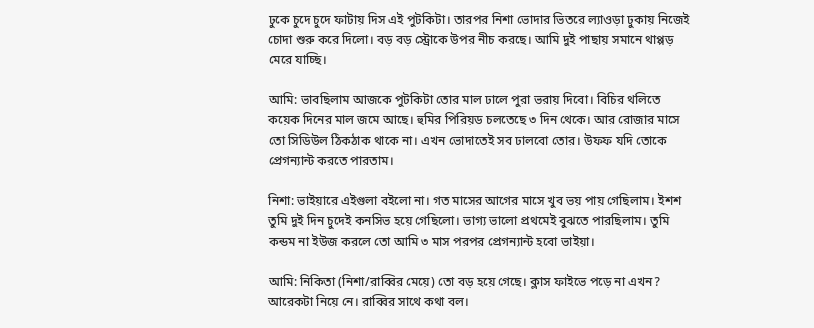ঢুকে চুদে চুদে ফাটায় দিস এই পুটকিটা। তারপর নিশা ভোদার ভিতরে ল্যাওড়া ঢুকায় নিজেই চোদা শুরু করে দিলো। বড় বড় স্ট্রোকে উপর নীচ করছে। আমি দুই পাছায় সমানে থাপ্পড় মেরে যাচ্ছি।

আমি: ভাবছিলাম আজকে পুটকিটা তোর মাল ঢালে পুরা ভরায় দিবো। বিচির থলিতে কয়েক দিনের মাল জমে আছে। হুমির পিরিয়ড চলতেছে ৩ দিন থেকে। আর রোজার মাসে তো সিডিউল ঠিকঠাক থাকে না। এখন ভোদাতেই সব ঢালবো তোর। উফফ যদি তোকে প্রেগন্যান্ট করতে পারতাম।

নিশা: ভাইয়ারে এইগুলা বইলো না। গত মাসের আগের মাসে খুব ভয় পায় গেছিলাম। ইশশ তুমি দুই দিন চুদেই কনসিভ হয়ে গেছিলো। ভাগ্য ভালো প্রথমেই বুঝতে পারছিলাম। তুমি কন্ডম না ইউজ করলে তো আমি ৩ মাস পরপর প্রেগন্যান্ট হবো ভাইয়া।

আমি: নিকিতা (নিশা/রাব্বির মেয়ে) তো বড় হয়ে গেছে। ক্লাস ফাইভে পড়ে না এখন?  আরেকটা নিয়ে নে। রাব্বির সাথে কথা বল।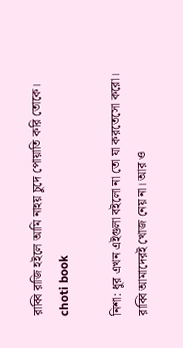রাব্বি রাজি হইলে আমি নাহয় চুদে পোয়াতি করি তোকে। choti book

নিশা: ধুর এখন এইগুলা বইলো না তো যা করতেসো করো। রাব্বি আমাদেরই খোজ নেয় না। আর ও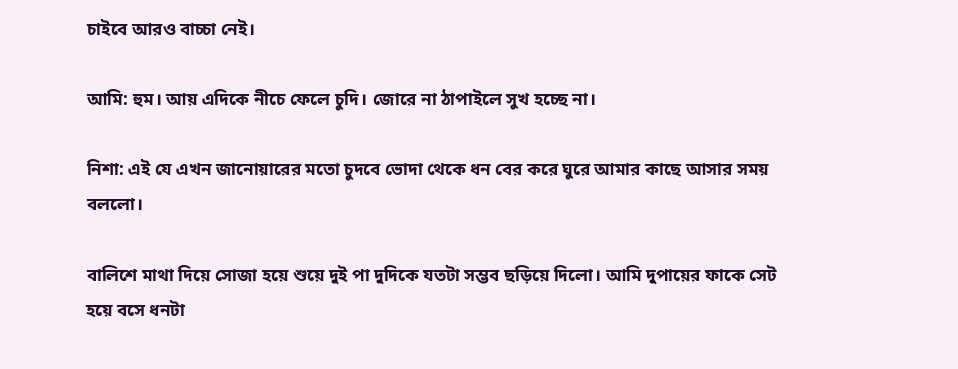চাইবে আরও বাচ্চা নেই।

আমি: হুম। আয় এদিকে নীচে ফেলে চুদি। জোরে না ঠাপাইলে সুখ হচ্ছে না।

নিশা: এই যে এখন জানোয়ারের মতো চুদবে ভোদা থেকে ধন বের করে ঘুরে আমার কাছে আসার সময় বললো।

বালিশে মাথা দিয়ে সোজা হয়ে শুয়ে দুই পা দুদিকে যতটা সম্ভব ছড়িয়ে দিলো। আমি দুপায়ের ফাকে সেট হয়ে বসে ধনটা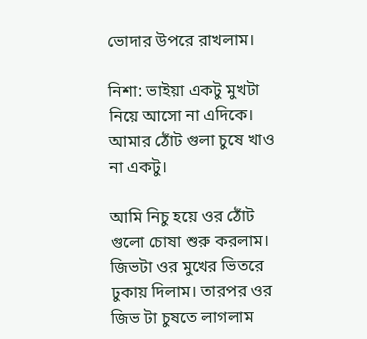ভোদার উপরে রাখলাম।

নিশা: ভাইয়া একটু মুখটা নিয়ে আসো না এদিকে। আমার ঠোঁট গুলা চুষে খাও না একটু।

আমি নিচু হয়ে ওর ঠোঁট গুলো চোষা শুরু করলাম। জিভটা ওর মুখের ভিতরে ঢুকায় দিলাম। তারপর ওর জিভ টা চুষতে লাগলাম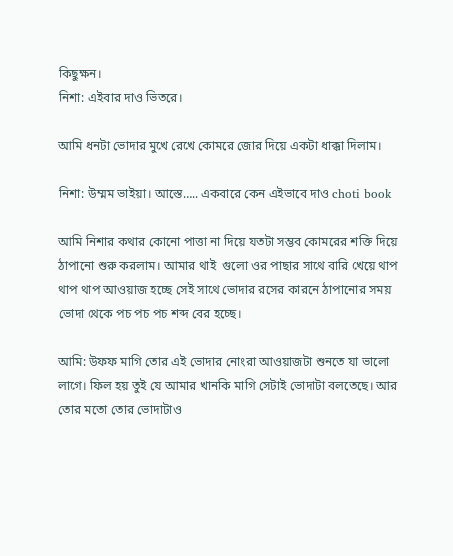কিছুক্ষন।
নিশা: এইবার দাও ভিতরে।

আমি ধনটা ভোদার মুখে রেখে কোমরে জোর দিয়ে একটা ধাক্কা দিলাম।

নিশা: উম্মম ভাইয়া। আস্তে….. একবারে কেন এইভাবে দাও choti book

আমি নিশার কথার কোনো পাত্তা না দিয়ে যতটা সম্ভব কোমরের শক্তি দিয়ে ঠাপানো শুরু করলাম। আমার থাই  গুলো ওর পাছার সাথে বারি খেয়ে থাপ থাপ থাপ আওয়াজ হচ্ছে সেই সাথে ভোদার রসের কারনে ঠাপানোর সময় ভোদা থেকে পচ পচ পচ শব্দ বের হচ্ছে।

আমি: উফফ মাগি তোর এই ভোদার নোংরা আওয়াজটা শুনতে যা ভালো লাগে। ফিল হয় তুই যে আমার খানকি মাগি সেটাই ভোদাটা বলতেছে। আর তোর মতো তোর ভোদাটাও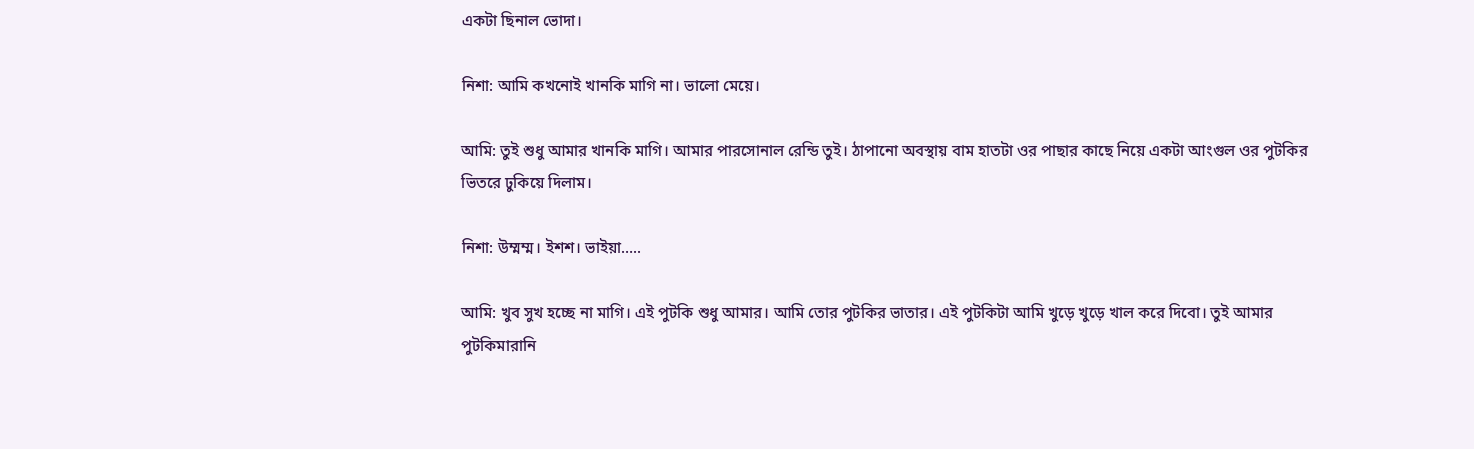একটা ছিনাল ভোদা।

নিশা: আমি কখনোই খানকি মাগি না। ভালো মেয়ে।

আমি: তুই শুধু আমার খানকি মাগি। আমার পারসোনাল রেন্ডি তুই। ঠাপানো অবস্থায় বাম হাতটা ওর পাছার কাছে নিয়ে একটা আংগুল ওর পুটকির ভিতরে ঢুকিয়ে দিলাম।

নিশা: উম্মম্ম। ইশশ। ভাইয়া…..

আমি: খুব সুখ হচ্ছে না মাগি। এই পুটকি শুধু আমার। আমি তোর পুটকির ভাতার। এই পুটকিটা আমি খুড়ে খুড়ে খাল করে দিবো। তুই আমার পুটকিমারানি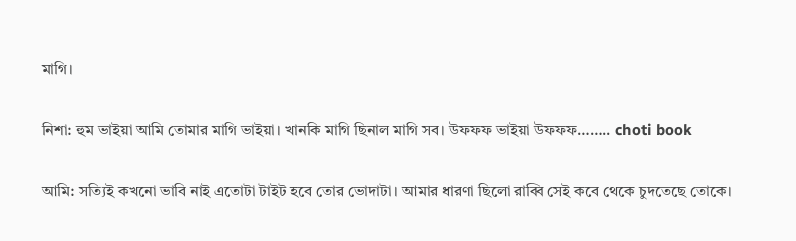মাগি।

নিশা: হুম ভাইয়া আমি তোমার মাগি ভাইয়া। খানকি মাগি ছিনাল মাগি সব। উফফফ ভাইয়া উফফফ…….. choti book

আমি: সত্যিই কখনো ভাবি নাই এতোটা টাইট হবে তোর ভোদাটা। আমার ধারণা ছিলো রাব্বি সেই কবে থেকে চুদতেছে তোকে।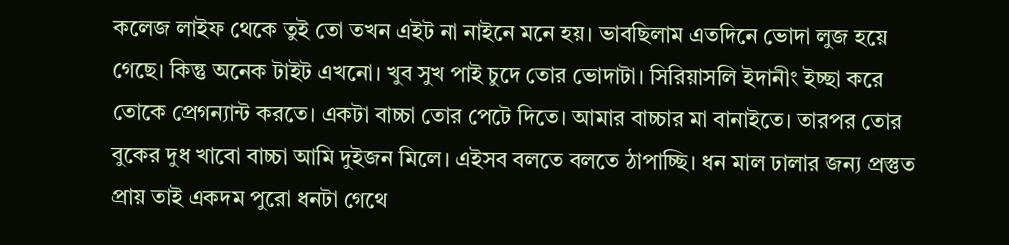কলেজ লাইফ থেকে তুই তো তখন এইট না নাইনে মনে হয়। ভাবছিলাম এতদিনে ভোদা লুজ হয়ে গেছে। কিন্তু অনেক টাইট এখনো। খুব সুখ পাই চুদে তোর ভোদাটা। সিরিয়াসলি ইদানীং ইচ্ছা করে তোকে প্রেগন্যান্ট করতে। একটা বাচ্চা তোর পেটে দিতে। আমার বাচ্চার মা বানাইতে। তারপর তোর বুকের দুধ খাবো বাচ্চা আমি দুইজন মিলে। এইসব বলতে বলতে ঠাপাচ্ছি। ধন মাল ঢালার জন্য প্রস্তুত প্রায় তাই একদম পুরো ধনটা গেথে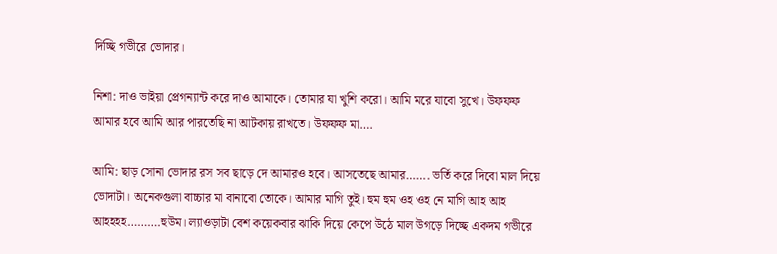দিচ্ছি গভীরে ভোদার।

নিশা: দাও ভাইয়া প্রেগন্যান্ট করে দাও আমাকে। তোমার যা খুশি করো। আমি মরে যাবো সুখে। উফফফ আমার হবে আমি আর পারতেছি না আটকায় রাখতে। উফফফ মা….

আমি: ছাড় সোনা ভোদার রস সব ছাড়ে দে আমারও হবে। আসতেছে আমার……. ভর্তি করে দিবো মাল দিয়ে ভোদাটা। অনেকগুলা বাচ্চার মা বানাবো তোকে। আমার মাগি তুই। হুম হুম ওহ ওহ নে মাগি আহ আহ আহহহহ……….হুউম। ল্যাওড়াটা বেশ কয়েকবার ঝাকি দিয়ে কেপে উঠে মাল উগড়ে দিচ্ছে একদম গভীরে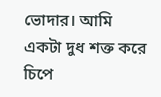ভোদার। আমি একটা দুধ শক্ত করে চিপে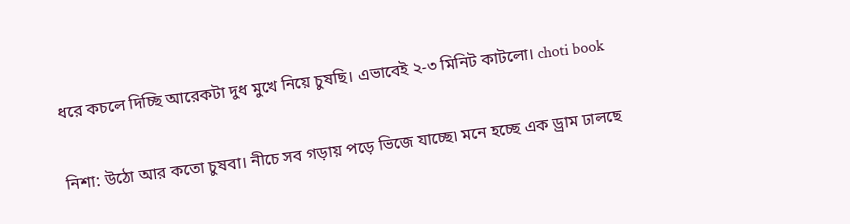ধরে কচলে দিচ্ছি আরেকটা দুধ মুখে নিয়ে চুষছি। এভাবেই ২-৩ মিনিট কাটলো। choti book

নিশা: উঠো আর কতো চুষবা। নীচে সব গড়ায় পড়ে ভিজে যাচ্ছে৷ মনে হচ্ছে এক ড্রাম ঢালছে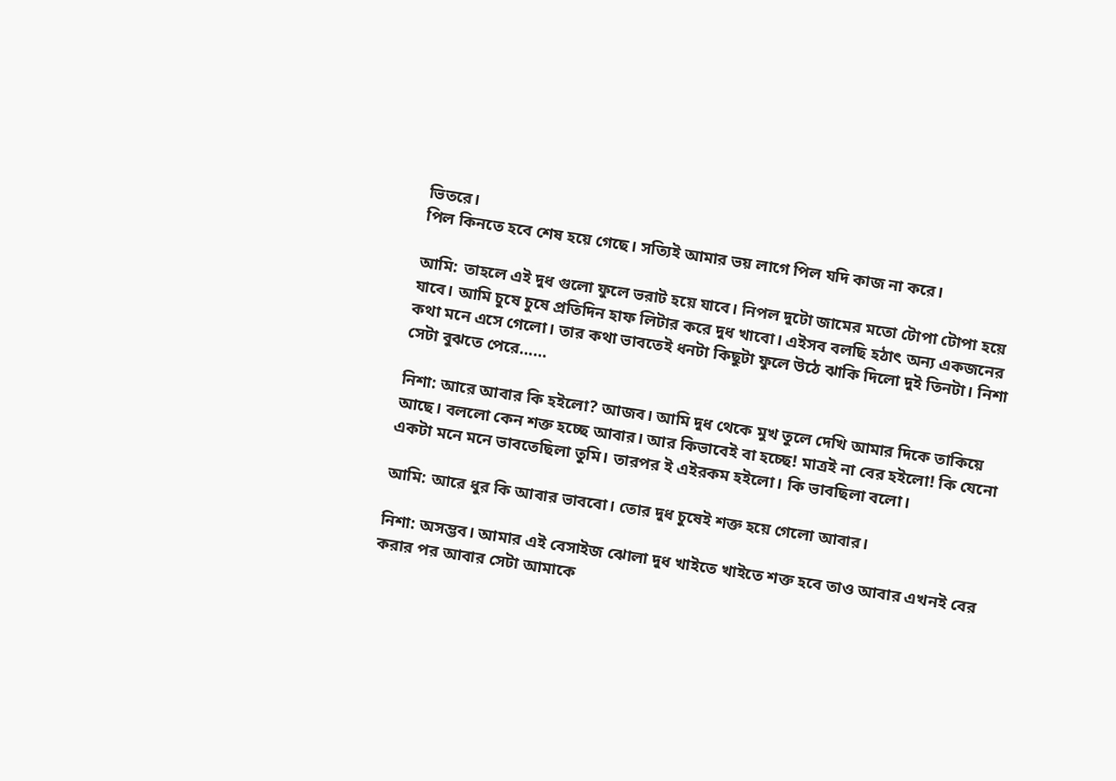ভিতরে।
পিল কিনতে হবে শেষ হয়ে গেছে। সত্যিই আমার ভয় লাগে পিল যদি কাজ না করে।

আমি: তাহলে এই দুধ গুলো ফুলে ভরাট হয়ে যাবে। নিপল দুটো জামের মতো টোপা টোপা হয়ে যাবে। আমি চুষে চুষে প্রতিদিন হাফ লিটার করে দুধ খাবো। এইসব বলছি হঠাৎ অন্য একজনের কথা মনে এসে গেলো। তার কথা ভাবতেই ধনটা কিছুটা ফুলে উঠে ঝাকি দিলো দুই তিনটা। নিশা সেটা বুঝতে পেরে……

নিশা: আরে আবার কি হইলো? আজব। আমি দুধ থেকে মুখ তুলে দেখি আমার দিকে তাকিয়ে আছে। বললো কেন শক্ত হচ্ছে আবার। আর কিভাবেই বা হচ্ছে! মাত্রই না বের হইলো! কি যেনো একটা মনে মনে ভাবতেছিলা তুমি। তারপর ই এইরকম হইলো। কি ভাবছিলা বলো।

আমি: আরে ধুর কি আবার ভাববো। তোর দুধ চুষেই শক্ত হয়ে গেলো আবার।

নিশা: অসম্ভব। আমার এই বেসাইজ ঝোলা দুধ খাইতে খাইতে শক্ত হবে তাও আবার এখনই বের করার পর আবার সেটা আমাকে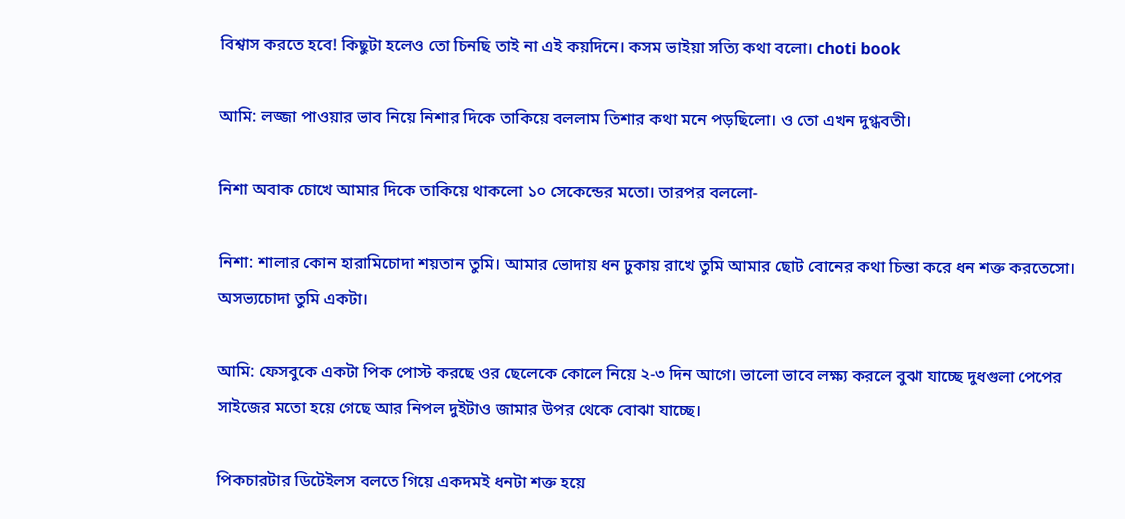বিশ্বাস করতে হবে! কিছুটা হলেও তো চিনছি তাই না এই কয়দিনে। কসম ভাইয়া সত্যি কথা বলো। choti book

আমি: লজ্জা পাওয়ার ভাব নিয়ে নিশার দিকে তাকিয়ে বললাম তিশার কথা মনে পড়ছিলো। ও তো এখন দুগ্ধবতী।

নিশা অবাক চোখে আমার দিকে তাকিয়ে থাকলো ১০ সেকেন্ডের মতো। তারপর বললো-

নিশা: শালার কোন হারামিচোদা শয়তান তুমি। আমার ভোদায় ধন ঢুকায় রাখে তুমি আমার ছোট বোনের কথা চিন্তা করে ধন শক্ত করতেসো। অসভ্যচোদা তুমি একটা।

আমি: ফেসবুকে একটা পিক পোস্ট করছে ওর ছেলেকে কোলে নিয়ে ২-৩ দিন আগে। ভালো ভাবে লক্ষ্য করলে বুঝা যাচ্ছে দুধগুলা পেপের সাইজের মতো হয়ে গেছে আর নিপল দুইটাও জামার উপর থেকে বোঝা যাচ্ছে।

পিকচারটার ডিটেইলস বলতে গিয়ে একদমই ধনটা শক্ত হয়ে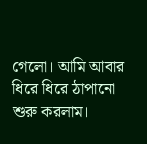গেলো। আমি আবার ধিরে ধিরে ঠাপানো শুরু করলাম।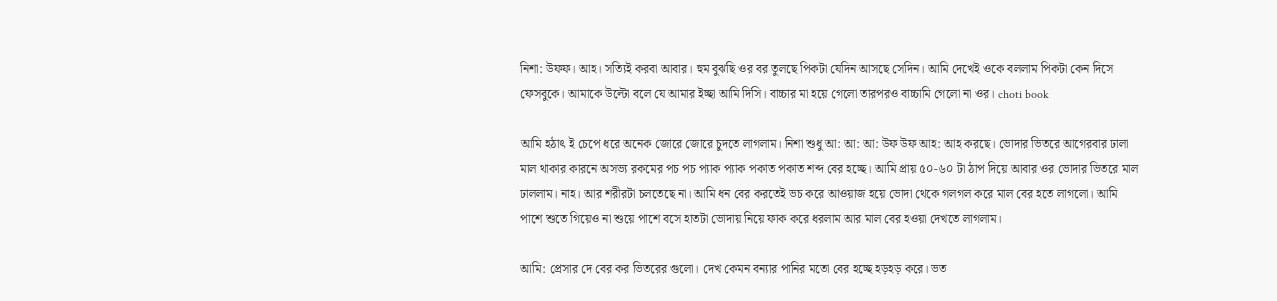নিশা: উফফ। আহ। সত্যিই করবা আবার। হুম বুঝছি ওর বর তুলছে পিকটা যেদিন আসছে সেদিন। আমি দেখেই ওকে বললাম পিকটা কেন দিসে ফেসবুকে। আমাকে উল্টো বলে যে আমার ইচ্ছা আমি দিসি। বাচ্চার মা হয়ে গেলো তারপরও বাচ্চামি গেলো না ওর। choti book

আমি হঠাৎ ই চেপে ধরে অনেক জোরে জোরে চুদতে লাগলাম। নিশা শুধু আ: আ: আ: উফ উফ আহ: আহ করছে। ভোদার ভিতরে আগেরবার ঢালা মাল থাকার কারনে অসভ্য রকমের পচ পচ প্যাক প্যাক পকাত পকাত শব্দ বের হচ্ছে। আমি প্রায় ৫০-৬০ টা ঠাপ দিয়ে আবার ওর ভোদার ভিতরে মাল ঢাললাম। নাহ। আর শরীরটা চলতেছে না। আমি ধন বের করতেই ভচ করে আওয়াজ হয়ে ভোদা থেকে গলগল করে মাল বের হতে লাগলো। আমি পাশে শুতে গিয়েও না শুয়ে পাশে বসে হাতটা ভোদায় নিয়ে ফাক করে ধরলাম আর মাল বের হওয়া দেখতে লাগলাম।

আমি: প্রেসার দে বের কর ভিতরের গুলো। দেখ কেমন বন্যার পানির মতো বের হচ্ছে হড়হড় করে। ভত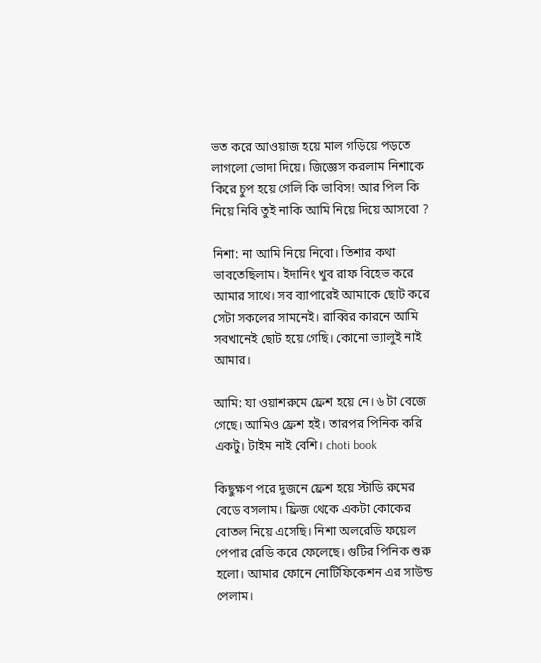ভত করে আওয়াজ হয়ে মাল গড়িয়ে পড়তে লাগলো ভোদা দিয়ে। জিজ্ঞেস করলাম নিশাকে কিরে চুপ হয়ে গেলি কি ভাবিস! আর পিল কি নিয়ে নিবি তুই নাকি আমি নিয়ে দিয়ে আসবো ?

নিশা: না আমি নিয়ে নিবো। তিশার কথা ভাবতেছিলাম। ইদানিং খুব রাফ বিহেভ করে আমার সাথে। সব ব্যাপারেই আমাকে ছোট করে সেটা সকলের সামনেই। রাব্বির কারনে আমি সবখানেই ছোট হয়ে গেছি। কোনো ভ্যালুই নাই আমার।

আমি: যা ওয়াশরুমে ফ্রেশ হয়ে নে। ৬ টা বেজে গেছে। আমিও ফ্রেশ হই। তারপর পিনিক করি একটু। টাইম নাই বেশি। choti book

কিছুক্ষণ পরে দুজনে ফ্রেশ হয়ে স্টাডি রুমের বেডে বসলাম। ফ্রিজ থেকে একটা কোকের বোতল নিয়ে এসেছি। নিশা অলরেডি ফয়েল পেপার রেডি করে ফেলেছে। গুটির পিনিক শুরু হলো। আমার ফোনে নোটিফিকেশন এর সাউন্ড পেলাম।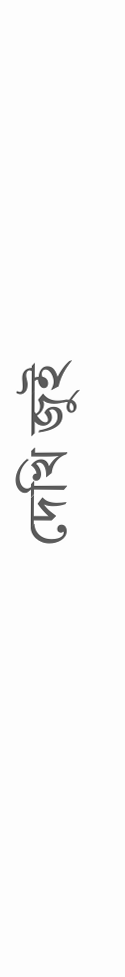দেখি জুই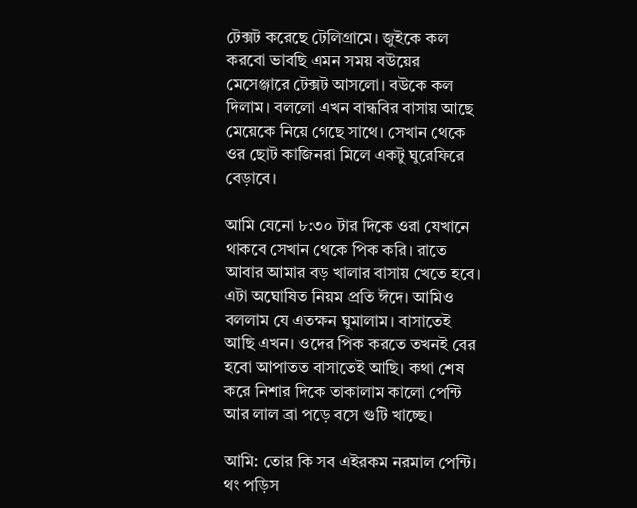টেক্সট করেছে টেলিগ্রামে। জুইকে কল করবো ভাবছি এমন সময় বউয়ের মেসেঞ্জারে টেক্সট আসলো। বউকে কল দিলাম। বললো এখন বান্ধবির বাসায় আছে মেয়েকে নিয়ে গেছে সাথে। সেখান থেকে ওর ছোট কাজিনরা মিলে একটু ঘুরেফিরে বেড়াবে।

আমি যেনো ৮:৩০ টার দিকে ওরা যেখানে থাকবে সেখান থেকে পিক করি। রাতে আবার আমার বড় খালার বাসায় খেতে হবে। এটা অঘোষিত নিয়ম প্রতি ঈদে। আমিও বললাম যে এতক্ষন ঘুমালাম। বাসাতেই আছি এখন। ওদের পিক করতে তখনই বের হবো আপাতত বাসাতেই আছি। কথা শেষ করে নিশার দিকে তাকালাম কালো পেন্টি আর লাল ব্রা পড়ে বসে গুটি খাচ্ছে।

আমি: তোর কি সব এইরকম নরমাল পেন্টি। থং পড়িস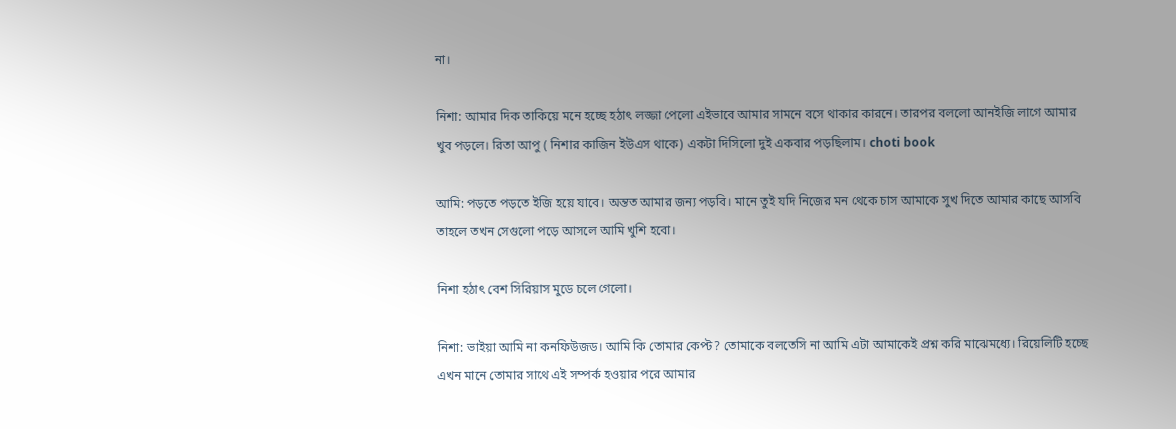না।

নিশা: আমার দিক তাকিয়ে মনে হচ্ছে হঠাৎ লজ্জা পেলো এইভাবে আমার সামনে বসে থাকার কারনে। তারপর বললো আনইজি লাগে আমার খুব পড়লে। রিতা আপু ( নিশার কাজিন ইউএস থাকে) একটা দিসিলো দুই একবার পড়ছিলাম। choti book

আমি: পড়তে পড়তে ইজি হয়ে যাবে। অন্তত আমার জন্য পড়বি। মানে তুই যদি নিজের মন থেকে চাস আমাকে সুখ দিতে আমার কাছে আসবি তাহলে তখন সেগুলো পড়ে আসলে আমি খুশি হবো।

নিশা হঠাৎ বেশ সিরিয়াস মুডে চলে গেলো।

নিশা: ভাইয়া আমি না কনফিউজড। আমি কি তোমার কেপ্ট? তোমাকে বলতেসি না আমি এটা আমাকেই প্রশ্ন করি মাঝেমধ্যে। রিয়েলিটি হচ্ছে এখন মানে তোমার সাথে এই সম্পর্ক হওয়ার পরে আমার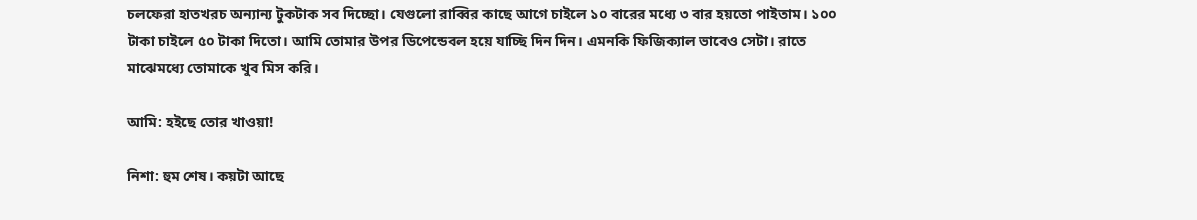চলফেরা হাতখরচ অন্যান্য টুকটাক সব দিচ্ছো। যেগুলো রাব্বির কাছে আগে চাইলে ১০ বারের মধ্যে ৩ বার হয়তো পাইতাম। ১০০ টাকা চাইলে ৫০ টাকা দিতো। আমি তোমার উপর ডিপেন্ডেবল হয়ে যাচ্ছি দিন দিন। এমনকি ফিজিক্যাল ভাবেও সেটা। রাতে মাঝেমধ্যে তোমাকে খুব মিস করি।

আমি: হইছে তোর খাওয়া!

নিশা: হুম শেষ। কয়টা আছে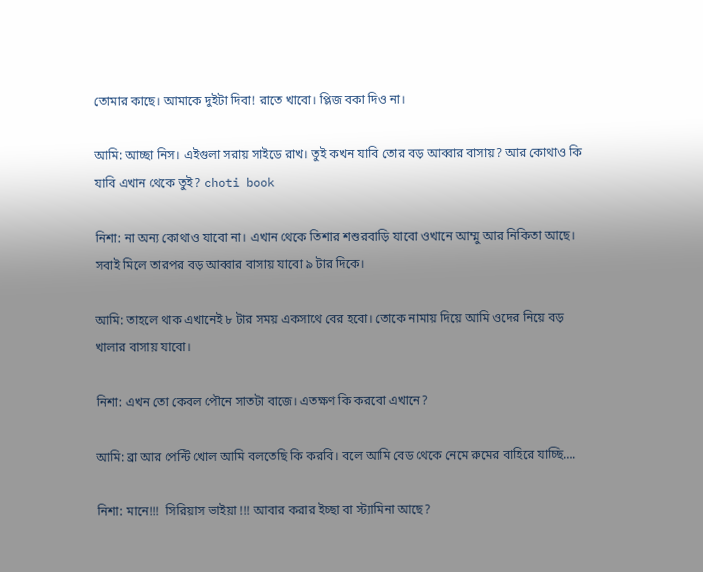তোমার কাছে। আমাকে দুইটা দিবা! রাতে খাবো। প্লিজ বকা দিও না।

আমি: আচ্ছা নিস। এইগুলা সরায় সাইডে রাখ। তুই কখন যাবি তোর বড় আব্বার বাসায়? আর কোথাও কি যাবি এখান থেকে তুই? choti book

নিশা: না অন্য কোথাও যাবো না। এখান থেকে তিশার শশুরবাড়ি যাবো ওখানে আম্মু আর নিকিতা আছে। সবাই মিলে তারপর বড় আব্বার বাসায় যাবো ৯ টার দিকে।

আমি: তাহলে থাক এখানেই ৮ টার সময় একসাথে বের হবো। তোকে নামায় দিয়ে আমি ওদের নিয়ে বড় খালার বাসায় যাবো।

নিশা: এখন তো কেবল পৌনে সাতটা বাজে। এতক্ষণ কি করবো এখানে?

আমি: ব্রা আর পেন্টি খোল আমি বলতেছি কি করবি। বলে আমি বেড থেকে নেমে রুমের বাহিরে যাচ্ছি….

নিশা: মানে!!!  সিরিয়াস ভাইয়া !!! আবার করার ইচ্ছা বা স্ট্যামিনা আছে?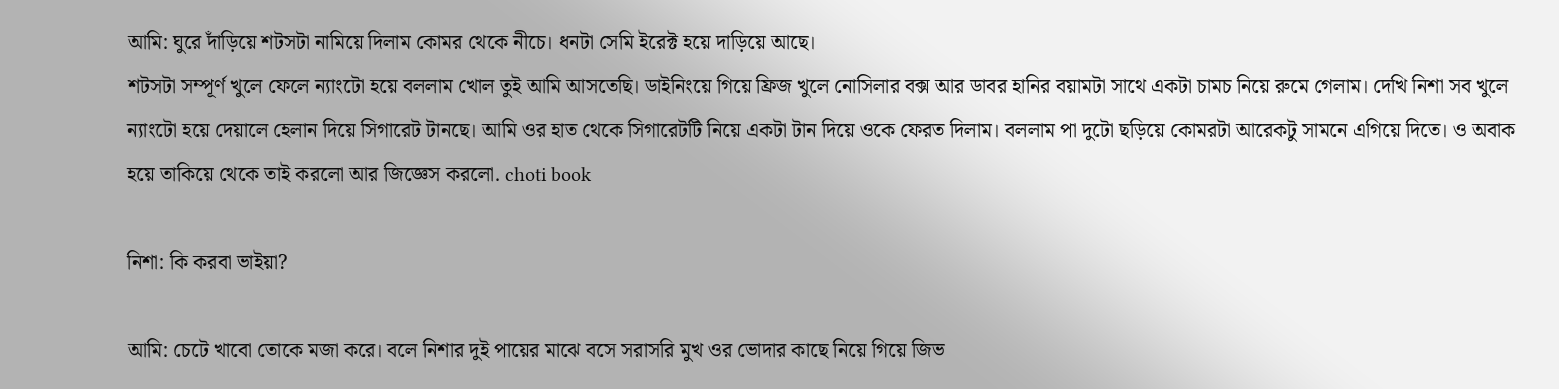আমি: ঘুরে দাঁড়িয়ে শটসটা নামিয়ে দিলাম কোমর থেকে নীচে। ধনটা সেমি ইরেক্ট হয়ে দাড়িয়ে আছে।
শটসটা সম্পূর্ণ খুলে ফেলে ন্যাংটো হয়ে বললাম খোল তুই আমি আসতেছি। ডাইনিংয়ে গিয়ে ফ্রিজ খুলে নোসিলার বক্স আর ডাবর হানির বয়ামটা সাথে একটা চামচ নিয়ে রুমে গেলাম। দেখি নিশা সব খুলে ন্যাংটো হয়ে দেয়ালে হেলান দিয়ে সিগারেট টানছে। আমি ওর হাত থেকে সিগারেটটি নিয়ে একটা টান দিয়ে ওকে ফেরত দিলাম। বললাম পা দুটো ছড়িয়ে কোমরটা আরেকটু সামনে এগিয়ে দিতে। ও অবাক হয়ে তাকিয়ে থেকে তাই করলো আর জিজ্ঞেস করলো. choti book

নিশা: কি করবা ভাইয়া?

আমি: চেটে খাবো তোকে মজা করে। বলে নিশার দুই পায়ের মাঝে বসে সরাসরি মুখ ওর ভোদার কাছে নিয়ে গিয়ে জিভ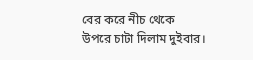বের করে নীচ থেকে উপরে চাটা দিলাম দুইবার।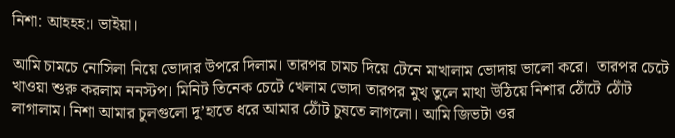নিশা: আহহহ:। ভাইয়া।

আমি চামচে নোসিলা নিয়ে ভোদার উপরে দিলাম। তারপর চামচ দিয়ে টেনে মাখালাম ভোদায় ভালো করে।  তারপর চেটে খাওয়া শুরু করলাম ননস্টপ। মিনিট তিনেক চেটে খেলাম ভোদা তারপর মুখ তুলে মাথা উঠিয়ে নিশার ঠোঁটে ঠোঁট লাগালাম। নিশা আমার চুলগুলো দু’হাতে ধরে আমার ঠোঁট চুষতে লাগলো। আমি জিভটা ওর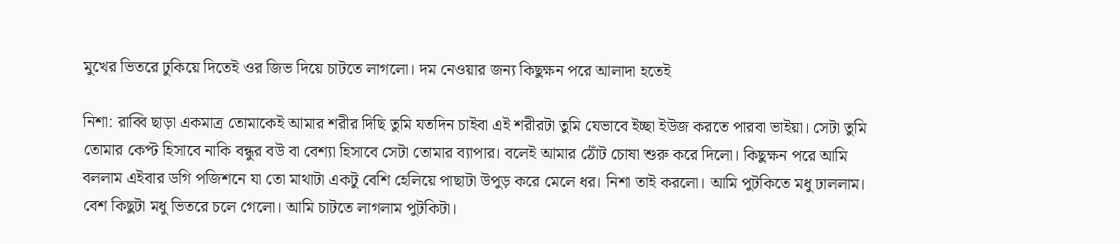মুখের ভিতরে ঢুকিয়ে দিতেই ওর জিভ দিয়ে চাটতে লাগলো। দম নেওয়ার জন্য কিছুক্ষন পরে আলাদা হতেই

নিশা: রাব্বি ছাড়া একমাত্র তোমাকেই আমার শরীর দিছি তুমি যতদিন চাইবা এই শরীরটা তুমি যেভাবে ইচ্ছা ইউজ করতে পারবা ভাইয়া। সেটা তুমি তোমার কেপ্ট হিসাবে নাকি বন্ধুর বউ বা বেশ্যা হিসাবে সেটা তোমার ব্যাপার। বলেই আমার ঠোঁট চোষা শুরু করে দিলো। কিছুক্ষন পরে আমি বললাম এইবার ডগি পজিশনে যা তো মাথাটা একটু বেশি হেলিয়ে পাছাটা উপুড় করে মেলে ধর। নিশা তাই করলো। আমি পুটকিতে মধু ঢাললাম। বেশ কিছুটা মধু ভিতরে চলে গেলো। আমি চাটতে লাগলাম পুটকিটা।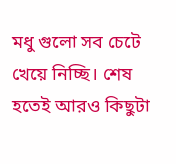মধু গুলো সব চেটে খেয়ে নিচ্ছি। শেষ হতেই আরও কিছুটা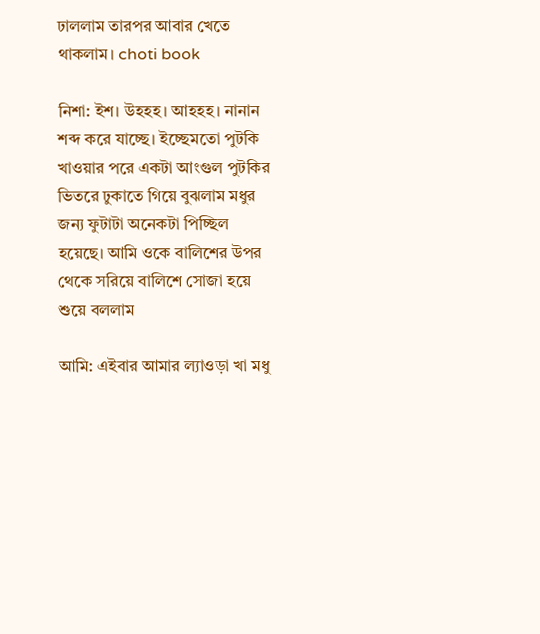ঢাললাম তারপর আবার খেতে থাকলাম। choti book

নিশা: ইশ। উহহহ। আহহহ। নানান শব্দ করে যাচ্ছে। ইচ্ছেমতো পুটকি খাওয়ার পরে একটা আংগুল পুটকির ভিতরে ঢুকাতে গিয়ে বুঝলাম মধুর জন্য ফুটাটা অনেকটা পিচ্ছিল হয়েছে। আমি ওকে বালিশের উপর থেকে সরিয়ে বালিশে সোজা হয়ে শুয়ে বললাম

আমি: এইবার আমার ল্যাওড়া খা মধু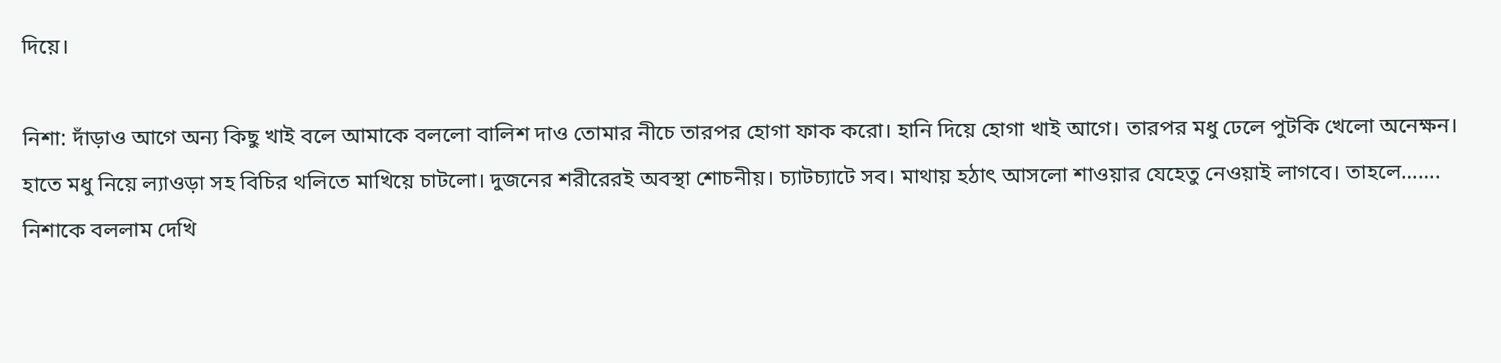দিয়ে।

নিশা: দাঁড়াও আগে অন্য কিছু খাই বলে আমাকে বললো বালিশ দাও তোমার নীচে তারপর হোগা ফাক করো। হানি দিয়ে হোগা খাই আগে। তারপর মধু ঢেলে পুটকি খেলো অনেক্ষন। হাতে মধু নিয়ে ল্যাওড়া সহ বিচির থলিতে মাখিয়ে চাটলো। দুজনের শরীরেরই অবস্থা শোচনীয়। চ্যাটচ্যাটে সব। মাথায় হঠাৎ আসলো শাওয়ার যেহেতু নেওয়াই লাগবে। তাহলে…….
নিশাকে বললাম দেখি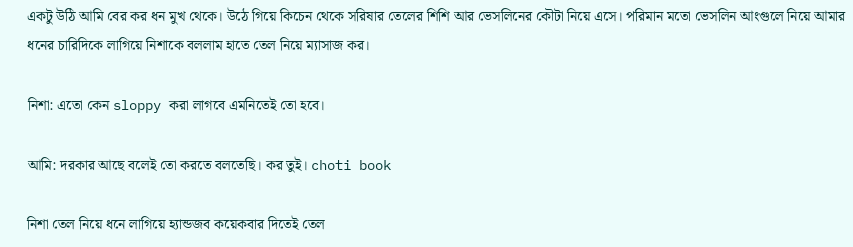একটু উঠি আমি বের কর ধন মুখ থেকে। উঠে গিয়ে কিচেন থেকে সরিষার তেলের শিশি আর ভেসলিনের কৌটা নিয়ে এসে। পরিমান মতো ভেসলিন আংগুলে নিয়ে আমার ধনের চারিদিকে লাগিয়ে নিশাকে বললাম হাতে তেল নিয়ে ম্যাসাজ কর।

নিশা: এতো কেন sloppy করা লাগবে এমনিতেই তো হবে।

আমি: দরকার আছে বলেই তো করতে বলতেছি। কর তুই। choti book

নিশা তেল নিয়ে ধনে লাগিয়ে হ্যান্ডজব কয়েকবার দিতেই তেল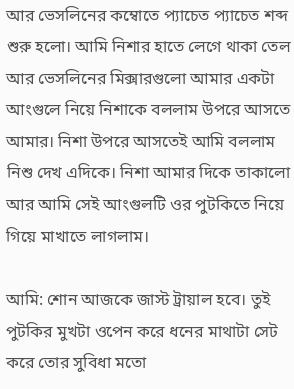আর ভেসলিনের কম্বোতে প্যাচেত প্যাচেত শব্দ শুরু হলো। আমি নিশার হাতে লেগে থাকা তেল আর ভেসলিনের মিক্সারগুলো আমার একটা আংগুলে নিয়ে নিশাকে বললাম উপরে আসতে আমার। নিশা উপরে আসতেই আমি বললাম নিশু দেখ এদিকে। নিশা আমার দিকে তাকালো আর আমি সেই আংগুলটি ওর পুটকিতে নিয়ে গিয়ে মাখাতে লাগলাম।

আমি: শোন আজকে জাস্ট ট্রায়াল হবে। তুই পুটকির মুখটা ওপেন করে ধনের মাথাটা সেট করে তোর সুবিধা মতো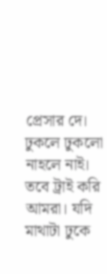প্রেসার দে। ঢুকলে ঢুকলো নাহলে নাই। তবে ট্রাই করি আমরা। যদি মাথাটা ঢুকে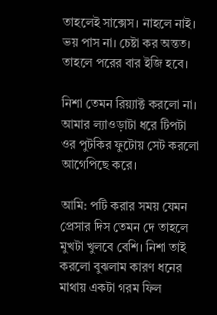তাহলেই সাক্সেস। নাহলে নাই। ভয় পাস না। চেষ্টা কর অন্তত। তাহলে পরের বার ইজি হবে।

নিশা তেমন রিয়্যাক্ট করলো না। আমার ল্যাওড়াটা ধরে টিপটা ওর পুটকির ফুটোয় সেট করলো আগেপিছে করে।

আমি: পটি করার সময় যেমন প্রেসার দিস তেমন দে তাহলে মুখটা খুলবে বেশি। নিশা তাই করলো বুঝলাম কারণ ধনের মাথায় একটা গরম ফিল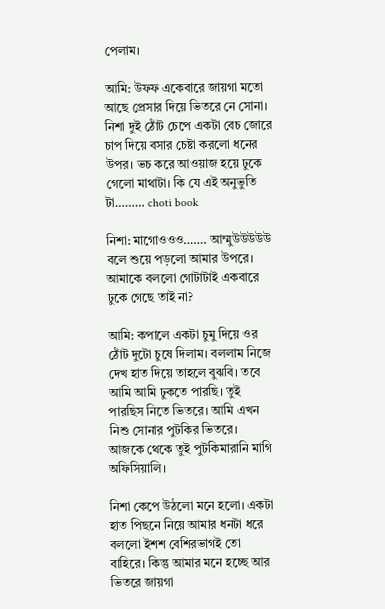পেলাম।

আমি: উফফ একেবারে জায়গা মতো আছে প্রেসার দিয়ে ভিতরে নে সোনা। নিশা দুই ঠোঁট চেপে একটা বেচ জোরে চাপ দিয়ে বসার চেষ্টা করলো ধনের উপর। ভচ করে আওয়াজ হয়ে ঢুকে গেলো মাথাটা। কি যে এই অনুভুতি টা……… choti book

নিশা: মাগোওওও……. আম্মুউউউউউ বলে শুয়ে পড়লো আমার উপরে। আমাকে বললো গোটাটাই একবারে ঢুকে গেছে তাই না?

আমি: কপালে একটা চুমু দিয়ে ওর ঠোঁট দুটো চুষে দিলাম। বললাম নিজে দেখ হাত দিয়ে তাহলে বুঝবি। তবে আমি আমি ঢুকতে পারছি। তুই পারছিস নিতে ভিতরে। আমি এখন নিশু সোনার পুটকির ভিতরে।  আজকে থেকে তুই পুটকিমারানি মাগি অফিসিয়ালি।

নিশা কেপে উঠলো মনে হলো। একটা হাত পিছনে নিয়ে আমার ধনটা ধরে বললো ইশশ বেশিরভাগই তো বাহিরে। কিন্তু আমার মনে হচ্ছে আর ভিতরে জায়গা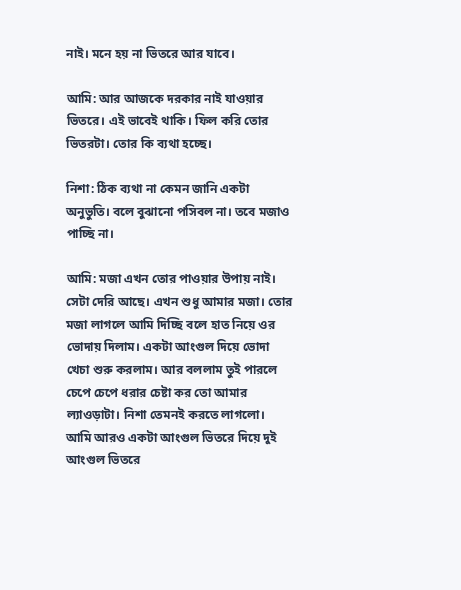নাই। মনে হয় না ভিতরে আর যাবে।

আমি: আর আজকে দরকার নাই যাওয়ার ভিতরে। এই ভাবেই থাকি। ফিল করি তোর ভিতরটা। তোর কি ব্যথা হচ্ছে।

নিশা: ঠিক ব্যথা না কেমন জানি একটা অনুভুতি। বলে বুঝানো পসিবল না। তবে মজাও পাচ্ছি না।

আমি: মজা এখন তোর পাওয়ার উপায় নাই। সেটা দেরি আছে। এখন শুধু আমার মজা। তোর মজা লাগলে আমি দিচ্ছি বলে হাত নিয়ে ওর ভোদায় দিলাম। একটা আংগুল দিয়ে ভোদা খেচা শুরু করলাম। আর বললাম তুই পারলে চেপে চেপে ধরার চেষ্টা কর তো আমার ল্যাওড়াটা। নিশা তেমনই করতে লাগলো। আমি আরও একটা আংগুল ভিতরে দিয়ে দুই আংগুল ভিতরে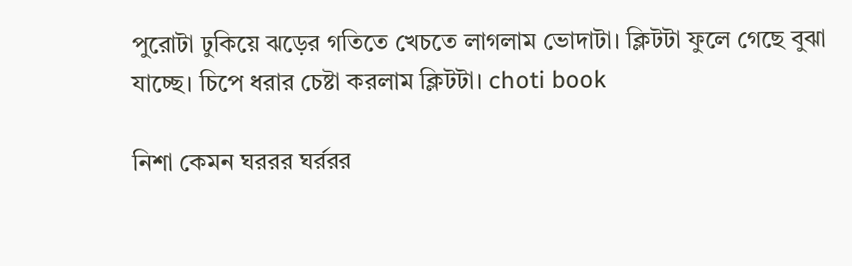পুরোটা ঢুকিয়ে ঝড়ের গতিতে খেচতে লাগলাম ভোদাটা। ক্লিটটা ফুলে গেছে বুঝা যাচ্ছে। চিপে ধরার চেষ্টা করলাম ক্লিটটা। choti book

নিশা কেমন ঘররর ঘর্ররর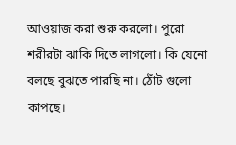আওয়াজ করা শুরু করলো। পুরো শরীরটা ঝাকি দিতে লাগলো। কি যেনো বলছে বুঝতে পারছি না। ঠোঁট গুলো কাপছে।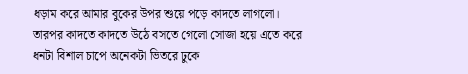ধড়াম করে আমার বুকের উপর শুয়ে পড়ে কাদতে লাগলো। তারপর কাদতে কাদতে উঠে বসতে গেলো সোজা হয়ে এতে করে ধনটা বিশাল চাপে অনেকটা ভিতরে ঢুকে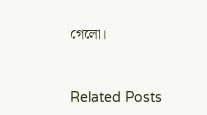গেলো।


Related Posts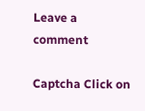Leave a comment

Captcha Click on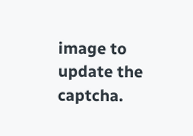image to update the captcha.